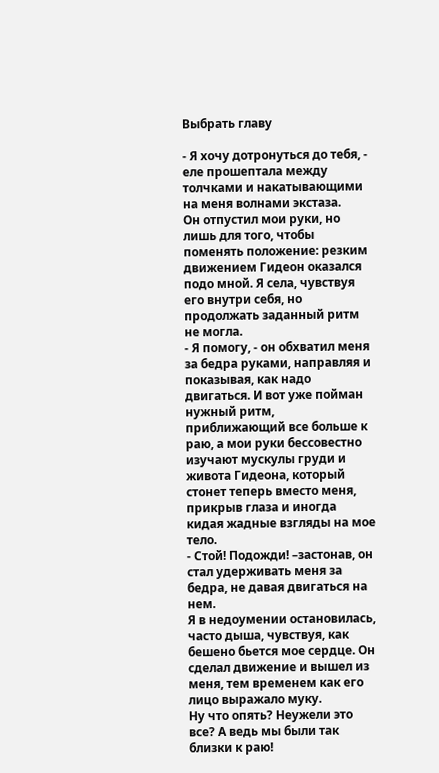Выбрать главу

- Я хочу дотронуться до тебя, - еле прошептала между толчками и накатывающими на меня волнами экстаза.
Он отпустил мои руки, но лишь для того, чтобы поменять положение: резким движением Гидеон оказался подо мной. Я села, чувствуя его внутри себя, но продолжать заданный ритм не могла.
- Я помогу, - он обхватил меня за бедра руками, направляя и показывая, как надо двигаться. И вот уже пойман нужный ритм, приближающий все больше к раю, а мои руки бессовестно изучают мускулы груди и живота Гидеона, который стонет теперь вместо меня, прикрыв глаза и иногда кидая жадные взгляды на мое тело.
- Стой! Подожди! –застонав, он стал удерживать меня за бедра, не давая двигаться на нем.
Я в недоумении остановилась, часто дыша, чувствуя, как бешено бьется мое сердце. Он сделал движение и вышел из меня, тем временем как его лицо выражало муку.
Ну что опять? Неужели это все? А ведь мы были так близки к раю!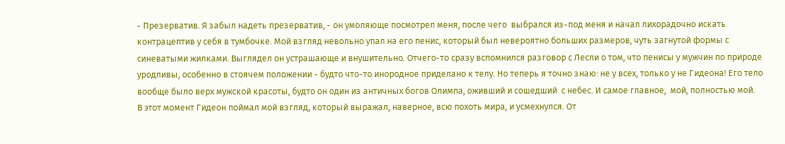- Презерватив. Я забыл надеть презерватив, - он умоляюще посмотрел меня, после чего  выбрался из-под меня и начал лихорадочно искать контрацептив у себя в тумбочке. Мой взгляд невольно упал на его пенис, который был невероятно больших размеров, чуть загнутой формы с синеватыми жилками. Выглядел он устрашающе и внушительно. Отчего-то сразу вспомнился разговор с Лесли о том, что пенисы у мужчин по природе уродливы, особенно в стоячем положении - будто что-то инородное приделано к телу. Но теперь я точно знаю: не у всех, только у не Гидеона! Его тело вообще было верх мужской красоты, будто он один из античных богов Олимпа, оживший и сошедший  с небес. И самое главное,  мой, полностью мой.
В этот момент Гидеон поймал мой взгляд, который выражал, наверное, всю похоть мира, и усмехнулся. От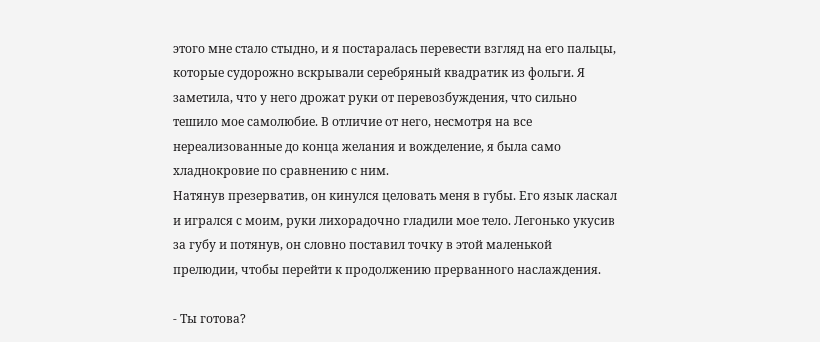этого мне стало стыдно, и я постаралась перевести взгляд на его пальцы, которые судорожно вскрывали серебряный квадратик из фольги. Я заметила, что у него дрожат руки от перевозбуждения, что сильно тешило мое самолюбие. В отличие от него, несмотря на все нереализованные до конца желания и вожделение, я была само хладнокровие по сравнению с ним.
Натянув презерватив, он кинулся целовать меня в губы. Его язык ласкал и игрался с моим, руки лихорадочно гладили мое тело. Легонько укусив за губу и потянув, он словно поставил точку в этой маленькой прелюдии, чтобы перейти к продолжению прерванного наслаждения.

- Ты готова?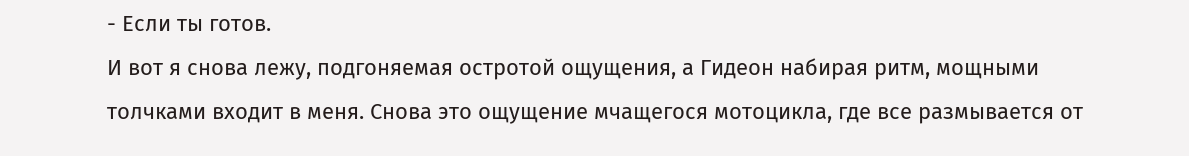- Если ты готов.
И вот я снова лежу, подгоняемая остротой ощущения, а Гидеон набирая ритм, мощными толчками входит в меня. Снова это ощущение мчащегося мотоцикла, где все размывается от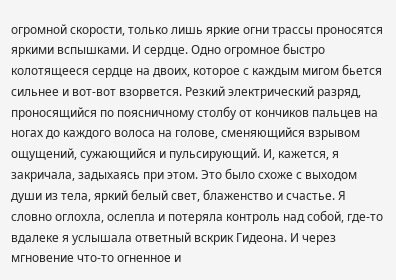огромной скорости, только лишь яркие огни трассы проносятся яркими вспышками. И сердце. Одно огромное быстро колотящееся сердце на двоих, которое с каждым мигом бьется сильнее и вот-вот взорвется. Резкий электрический разряд, проносящийся по поясничному столбу от кончиков пальцев на ногах до каждого волоса на голове, сменяющийся взрывом ощущений, сужающийся и пульсирующий. И, кажется, я закричала, задыхаясь при этом. Это было схоже с выходом души из тела, яркий белый свет, блаженство и счастье. Я словно оглохла, ослепла и потеряла контроль над собой, где-то вдалеке я услышала ответный вскрик Гидеона. И через мгновение что-то огненное и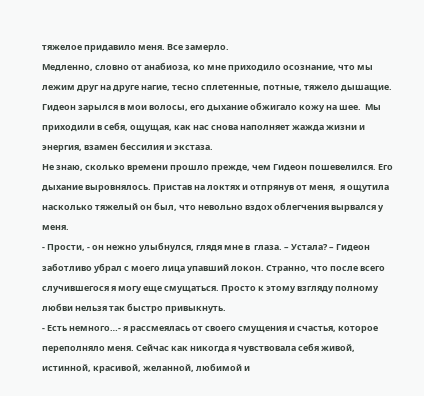тяжелое придавило меня. Все замерло.
Медленно, словно от анабиоза, ко мне приходило осознание, что мы лежим друг на друге нагие, тесно сплетенные, потные, тяжело дышащие. Гидеон зарылся в мои волосы, его дыхание обжигало кожу на шее.  Мы приходили в себя, ощущая, как нас снова наполняет жажда жизни и энергия, взамен бессилия и экстаза.
Не знаю, сколько времени прошло прежде, чем Гидеон пошевелился. Его дыхание выровнялось. Пристав на локтях и отпрянув от меня,  я ощутила насколько тяжелый он был, что невольно вздох облегчения вырвался у меня.
- Прости, - он нежно улыбнулся, глядя мне в  глаза. – Устала? – Гидеон заботливо убрал с моего лица упавший локон. Странно, что после всего случившегося я могу еще смущаться. Просто к этому взгляду полному любви нельзя так быстро привыкнуть.
- Есть немного…- я рассмеялась от своего смущения и счастья, которое переполняло меня. Сейчас как никогда я чувствовала себя живой, истинной, красивой, желанной, любимой и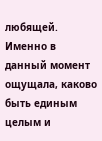любящей. Именно в данный момент ощущала, каково быть единым целым и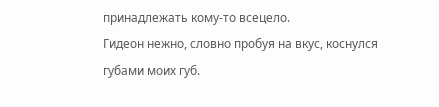принадлежать кому-то всецело.
Гидеон нежно, словно пробуя на вкус, коснулся губами моих губ.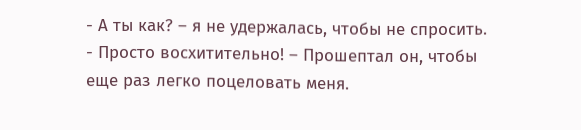- А ты как? – я не удержалась, чтобы не спросить.
- Просто восхитительно! – Прошептал он, чтобы еще раз легко поцеловать меня.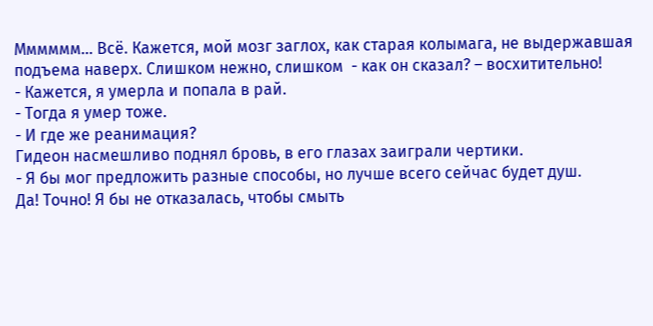Мммммм… Всё. Кажется, мой мозг заглох, как старая колымага, не выдержавшая подъема наверх. Слишком нежно, слишком  - как он сказал? – восхитительно!
- Кажется, я умерла и попала в рай.
- Тогда я умер тоже.
- И где же реанимация?
Гидеон насмешливо поднял бровь, в его глазах заиграли чертики.
- Я бы мог предложить разные способы, но лучше всего сейчас будет душ.
Да! Точно! Я бы не отказалась, чтобы смыть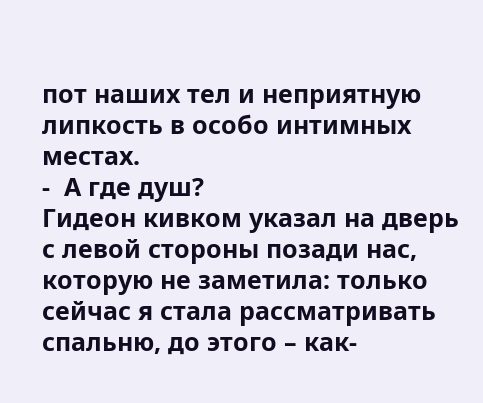пот наших тел и неприятную липкость в особо интимных местах.
-  А где душ?
Гидеон кивком указал на дверь с левой стороны позади нас, которую не заметила: только сейчас я стала рассматривать спальню, до этого – как-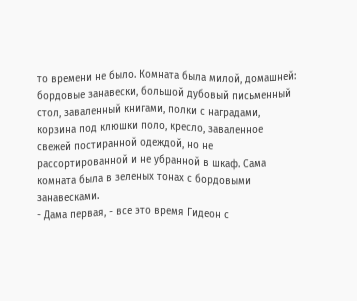то времени не было. Комната была милой, домашней: бордовые занавески, большой дубовый письменный стол, заваленный книгами, полки с наградами, корзина под клюшки поло, кресло, заваленное свежей постиранной одеждой, но не рассортированной и не убранной в шкаф. Сама комната была в зеленых тонах с бордовыми занавесками.
- Дама первая, - все это время Гидеон с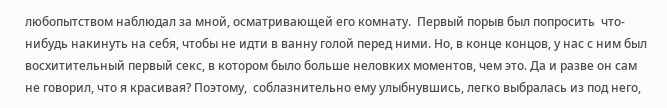любопытством наблюдал за мной, осматривающей его комнату.  Первый порыв был попросить  что-нибудь накинуть на себя, чтобы не идти в ванну голой перед ними. Но, в конце концов, у нас с ним был восхитительный первый секс, в котором было больше неловких моментов, чем это. Да и разве он сам не говорил, что я красивая? Поэтому,  соблазнительно ему улыбнувшись, легко выбралась из под него,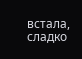встала, сладко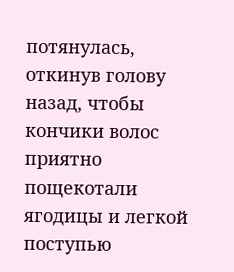потянулась, откинув голову назад, чтобы кончики волос приятно пощекотали ягодицы и легкой поступью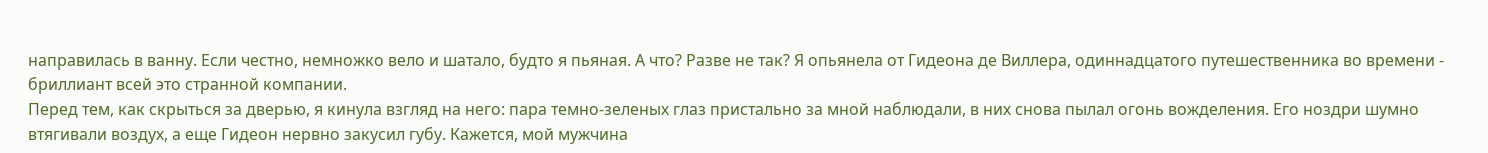направилась в ванну. Если честно, немножко вело и шатало, будто я пьяная. А что? Разве не так? Я опьянела от Гидеона де Виллера, одиннадцатого путешественника во времени - бриллиант всей это странной компании.
Перед тем, как скрыться за дверью, я кинула взгляд на него: пара темно-зеленых глаз пристально за мной наблюдали, в них снова пылал огонь вожделения. Его ноздри шумно втягивали воздух, а еще Гидеон нервно закусил губу. Кажется, мой мужчина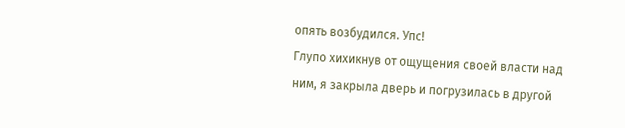опять возбудился. Упс!
Глупо хихикнув от ощущения своей власти над ним, я закрыла дверь и погрузилась в другой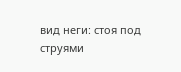вид неги: стоя под струями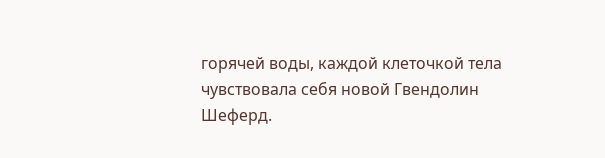горячей воды, каждой клеточкой тела чувствовала себя новой Гвендолин Шеферд.